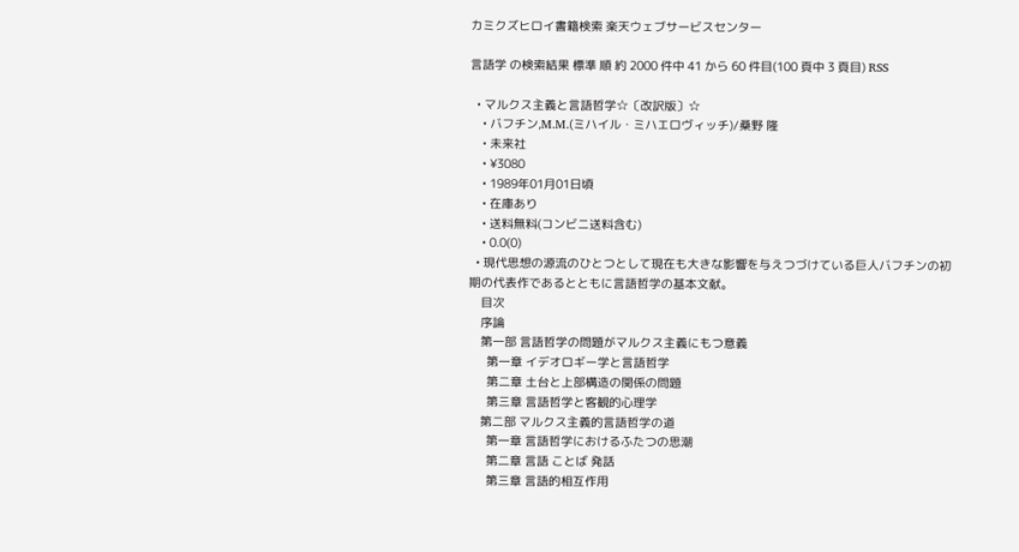カミクズヒロイ書籍検索 楽天ウェブサービスセンター

言語学 の検索結果 標準 順 約 2000 件中 41 から 60 件目(100 頁中 3 頁目) RSS

  • マルクス主義と言語哲学☆〔改訳版〕☆
    • バフチン,M.M.(ミハイル・ミハエロヴィッチ)/桑野 隆
    • 未来社
    • ¥3080
    • 1989年01月01日頃
    • 在庫あり
    • 送料無料(コンビニ送料含む)
    • 0.0(0)
  • 現代思想の源流のひとつとして現在も大きな影響を与えつづけている巨人バフチンの初期の代表作であるとともに言語哲学の基本文献。
    目次
    序論
    第一部 言語哲学の問題がマルクス主義にもつ意義
      第一章 イデオロギー学と言語哲学
      第二章 土台と上部構造の関係の問題
      第三章 言語哲学と客観的心理学
    第二部 マルクス主義的言語哲学の道
      第一章 言語哲学におけるふたつの思潮
      第二章 言語 ことば 発話
      第三章 言語的相互作用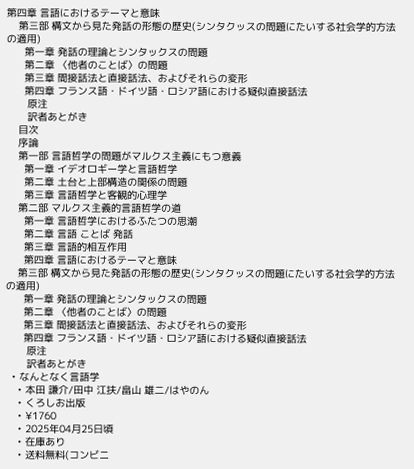第四章 言語におけるテーマと意味
    第三部 構文から見た発話の形態の歴史(シンタクッスの問題にたいする社会学的方法の適用)
      第一章 発話の理論とシンタックスの問題
      第二章 〈他者のことば〉の問題
      第三章 間接話法と直接話法、およびそれらの変形
      第四章 フランス語・ドイツ語・ロシア語における疑似直接話法
       原注
       訳者あとがき
    目次
    序論
    第一部 言語哲学の問題がマルクス主義にもつ意義
      第一章 イデオロギー学と言語哲学
      第二章 土台と上部構造の関係の問題
      第三章 言語哲学と客観的心理学
    第二部 マルクス主義的言語哲学の道
      第一章 言語哲学におけるふたつの思潮
      第二章 言語 ことば 発話
      第三章 言語的相互作用
      第四章 言語におけるテーマと意味
    第三部 構文から見た発話の形態の歴史(シンタクッスの問題にたいする社会学的方法の適用)
      第一章 発話の理論とシンタックスの問題
      第二章 〈他者のことば〉の問題
      第三章 間接話法と直接話法、およびそれらの変形
      第四章 フランス語・ドイツ語・ロシア語における疑似直接話法
       原注
       訳者あとがき
  • なんとなく言語学
    • 本田 謙介/田中 江扶/畠山 雄二/はやのん
    • くろしお出版
    • ¥1760
    • 2025年04月25日頃
    • 在庫あり
    • 送料無料(コンビニ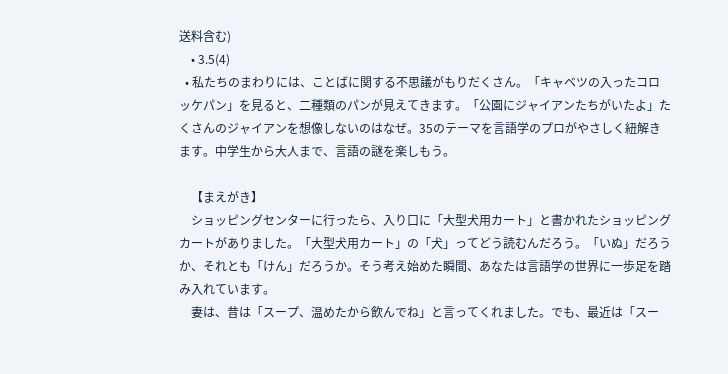送料含む)
    • 3.5(4)
  • 私たちのまわりには、ことばに関する不思議がもりだくさん。「キャベツの入ったコロッケパン」を見ると、二種類のパンが見えてきます。「公園にジャイアンたちがいたよ」たくさんのジャイアンを想像しないのはなぜ。35のテーマを言語学のプロがやさしく紐解きます。中学生から大人まで、言語の謎を楽しもう。

    【まえがき】
    ショッピングセンターに行ったら、入り口に「大型犬用カート」と書かれたショッピングカートがありました。「大型犬用カート」の「犬」ってどう読むんだろう。「いぬ」だろうか、それとも「けん」だろうか。そう考え始めた瞬間、あなたは言語学の世界に一歩足を踏み入れています。
    妻は、昔は「スープ、温めたから飲んでね」と言ってくれました。でも、最近は「スー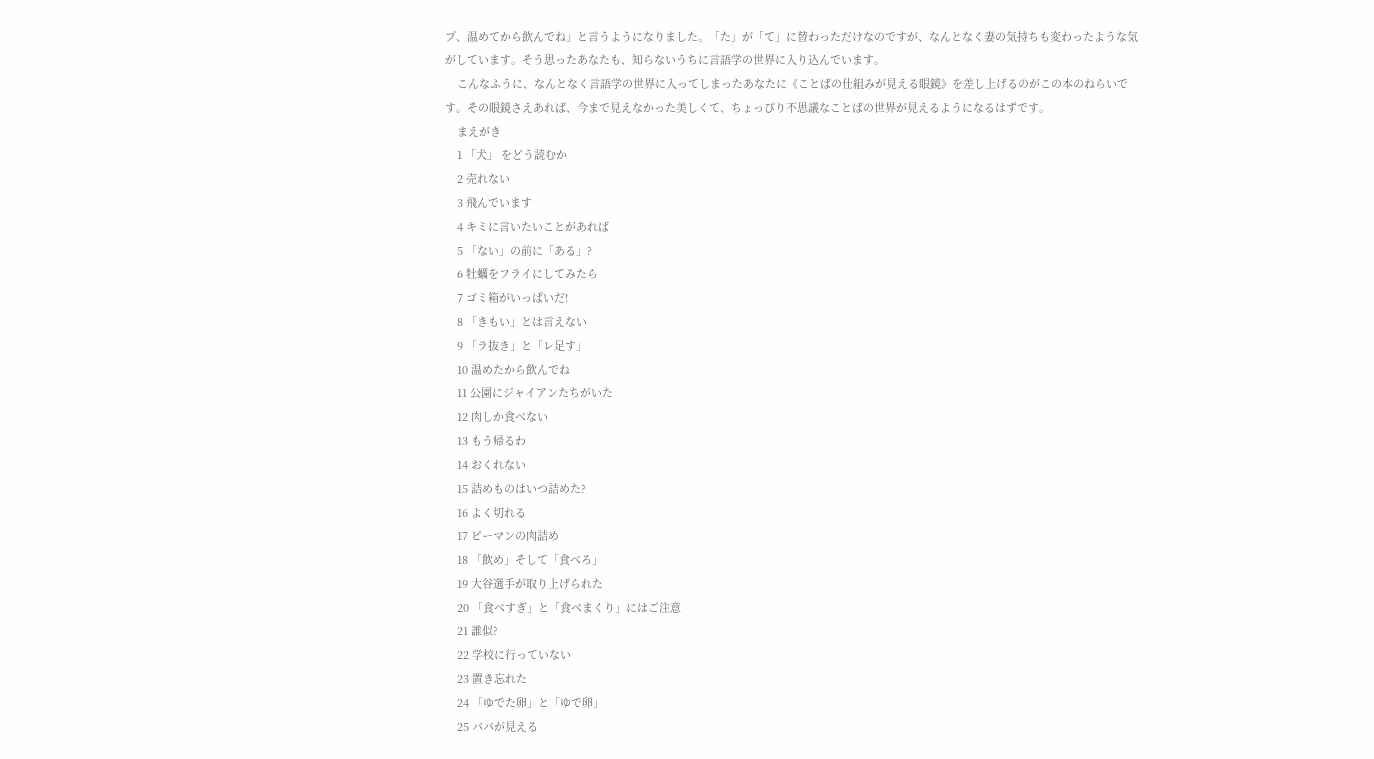プ、温めてから飲んでね」と言うようになりました。「た」が「て」に替わっただけなのですが、なんとなく妻の気持ちも変わったような気がしています。そう思ったあなたも、知らないうちに言語学の世界に入り込んでいます。
    こんなふうに、なんとなく言語学の世界に入ってしまったあなたに《ことばの仕組みが見える眼鏡》を差し上げるのがこの本のねらいです。その眼鏡さえあれば、今まで見えなかった美しくて、ちょっぴり不思議なことばの世界が見えるようになるはずです。
    まえがき
    1 「犬」 をどう読むか
    2 売れない
    3 飛んでいます
    4 キミに言いたいことがあれば
    5 「ない」の前に「ある」?
    6 牡蠣をフライにしてみたら
    7 ゴミ箱がいっぱいだ!
    8 「きもい」とは言えない
    9 「ラ抜き」と「レ足す」
    10 温めたから飲んでね
    11 公園にジャイアンたちがいた
    12 肉しか食べない
    13 もう帰るわ
    14 おくれない
    15 詰めものはいつ詰めた?
    16 よく切れる
    17 ピーマンの肉詰め
    18 「飲め」そして「食べろ」
    19 大谷選手が取り上げられた
    20 「食べすぎ」と「食べまくり」にはご注意
    21 誰似?
    22 学校に行っていない
    23 置き忘れた
    24 「ゆでた卵」と「ゆで卵」
    25 パパが見える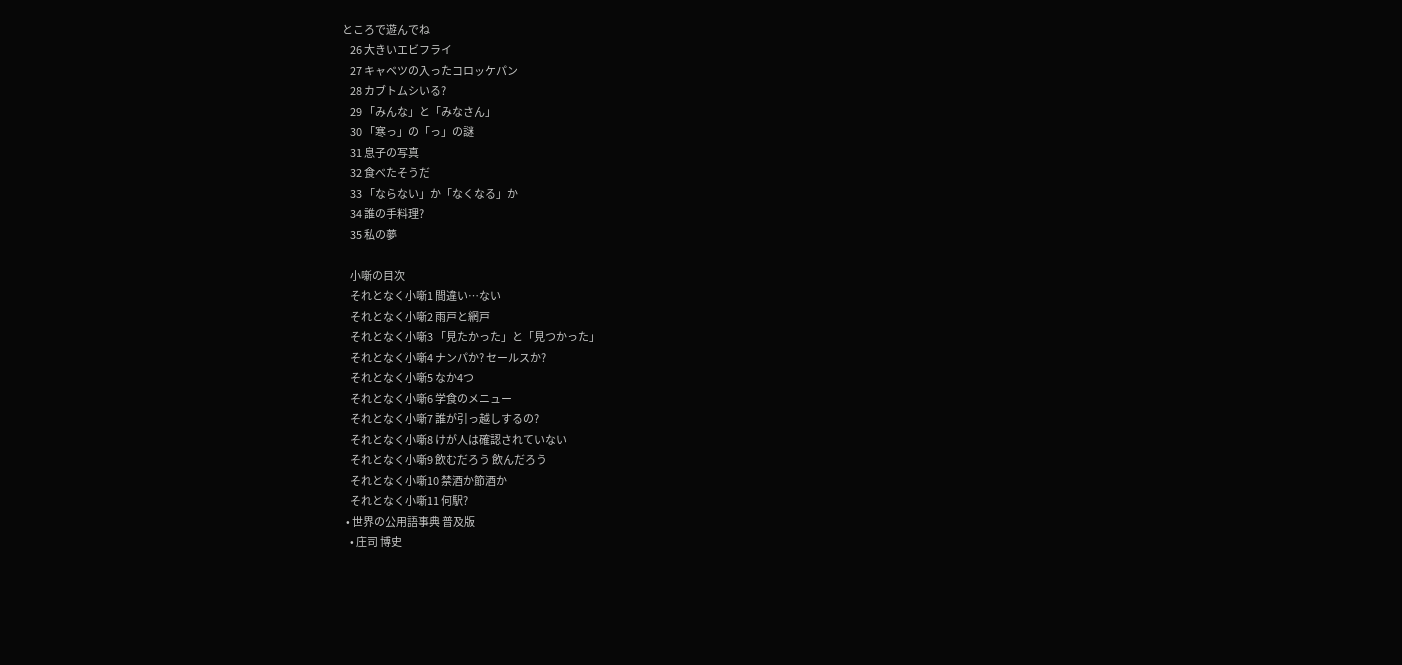ところで遊んでね
    26 大きいエビフライ
    27 キャベツの入ったコロッケパン
    28 カブトムシいる?
    29 「みんな」と「みなさん」
    30 「寒っ」の「っ」の謎
    31 息子の写真
    32 食べたそうだ
    33 「ならない」か「なくなる」か
    34 誰の手料理?
    35 私の夢

    小噺の目次
    それとなく小噺1 間違い…ない
    それとなく小噺2 雨戸と網戸
    それとなく小噺3 「見たかった」と「見つかった」
    それとなく小噺4 ナンパか? セールスか?
    それとなく小噺5 なか4つ
    それとなく小噺6 学食のメニュー
    それとなく小噺7 誰が引っ越しするの?
    それとなく小噺8 けが人は確認されていない
    それとなく小噺9 飲むだろう 飲んだろう
    それとなく小噺10 禁酒か節酒か
    それとなく小噺11 何駅?
  • 世界の公用語事典 普及版
    • 庄司 博史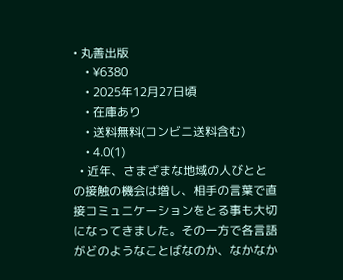• 丸善出版
    • ¥6380
    • 2025年12月27日頃
    • 在庫あり
    • 送料無料(コンビニ送料含む)
    • 4.0(1)
  • 近年、さまざまな地域の人びととの接触の機会は増し、相手の言葉で直接コミュニケーションをとる事も大切になってきました。その一方で各言語がどのようなことばなのか、なかなか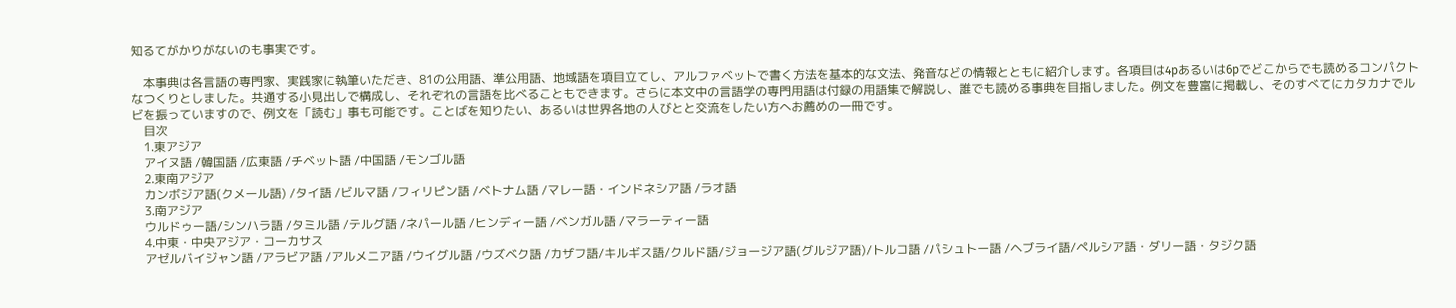知るてがかりがないのも事実です。

    本事典は各言語の専門家、実践家に執筆いただき、81の公用語、準公用語、地域語を項目立てし、アルファベットで書く方法を基本的な文法、発音などの情報とともに紹介します。各項目は4pあるいは6pでどこからでも読めるコンパクトなつくりとしました。共通する小見出しで構成し、それぞれの言語を比べることもできます。さらに本文中の言語学の専門用語は付録の用語集で解説し、誰でも読める事典を目指しました。例文を豊富に掲載し、そのすべてにカタカナでルビを振っていますので、例文を「読む」事も可能です。ことばを知りたい、あるいは世界各地の人びとと交流をしたい方へお薦めの一冊です。
    目次
    1.東アジア
    アイヌ語 /韓国語 /広東語 /チベット語 /中国語 /モンゴル語
    2.東南アジア
    カンボジア語(クメール語) /タイ語 /ビルマ語 /フィリピン語 /ベトナム語 /マレー語・インドネシア語 /ラオ語
    3.南アジア
    ウルドゥー語/シンハラ語 /タミル語 /テルグ語 /ネパール語 /ヒンディー語 /ベンガル語 /マラーティー語
    4.中東・中央アジア・コーカサス
    アゼルバイジャン語 /アラビア語 /アルメニア語 /ウイグル語 /ウズベク語 /カザフ語/キルギス語/クルド語/ジョージア語(グルジア語)/トルコ語 /パシュトー語 /ヘブライ語/ペルシア語・ダリー語・タジク語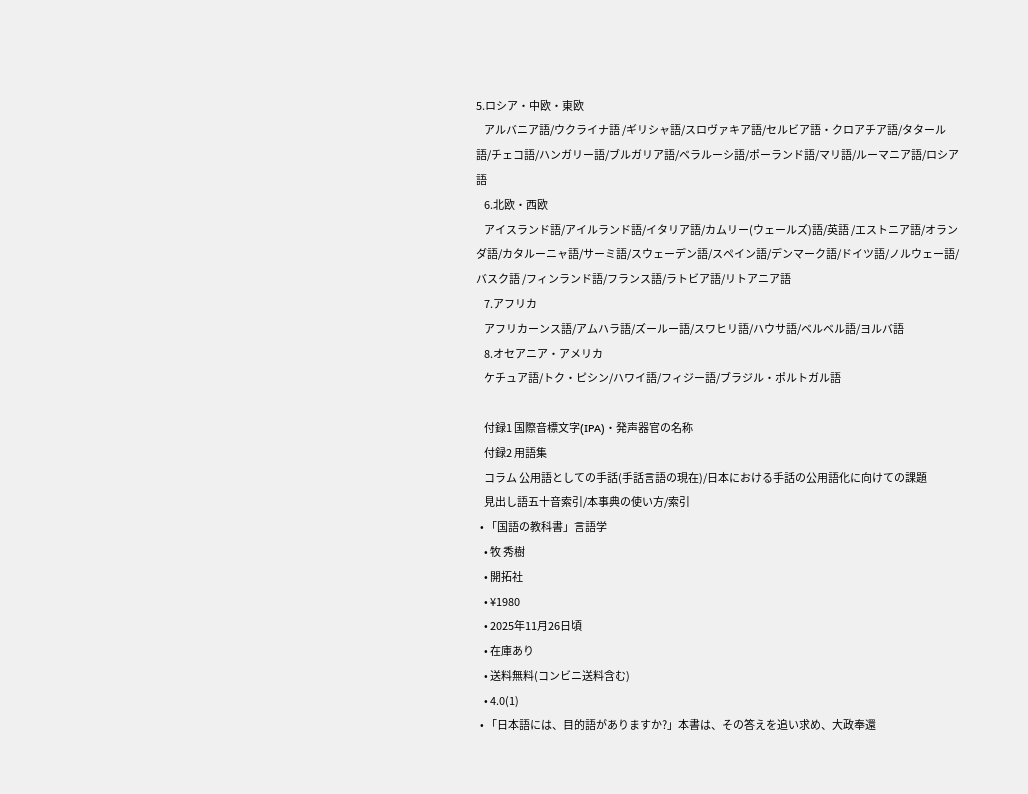5.ロシア・中欧・東欧
    アルバニア語/ウクライナ語 /ギリシャ語/スロヴァキア語/セルビア語・クロアチア語/タタール語/チェコ語/ハンガリー語/ブルガリア語/ベラルーシ語/ポーランド語/マリ語/ルーマニア語/ロシア語
    6.北欧・西欧
    アイスランド語/アイルランド語/イタリア語/カムリー(ウェールズ)語/英語 /エストニア語/オランダ語/カタルーニャ語/サーミ語/スウェーデン語/スペイン語/デンマーク語/ドイツ語/ノルウェー語/バスク語 /フィンランド語/フランス語/ラトビア語/リトアニア語
    7.アフリカ
    アフリカーンス語/アムハラ語/ズールー語/スワヒリ語/ハウサ語/ベルベル語/ヨルバ語
    8.オセアニア・アメリカ
    ケチュア語/トク・ピシン/ハワイ語/フィジー語/ブラジル・ポルトガル語

    付録1 国際音標文字(IPA)・発声器官の名称
    付録2 用語集
    コラム 公用語としての手話(手話言語の現在)/日本における手話の公用語化に向けての課題
    見出し語五十音索引/本事典の使い方/索引
  • 「国語の教科書」言語学
    • 牧 秀樹
    • 開拓社
    • ¥1980
    • 2025年11月26日頃
    • 在庫あり
    • 送料無料(コンビニ送料含む)
    • 4.0(1)
  • 「日本語には、目的語がありますか?」本書は、その答えを追い求め、大政奉還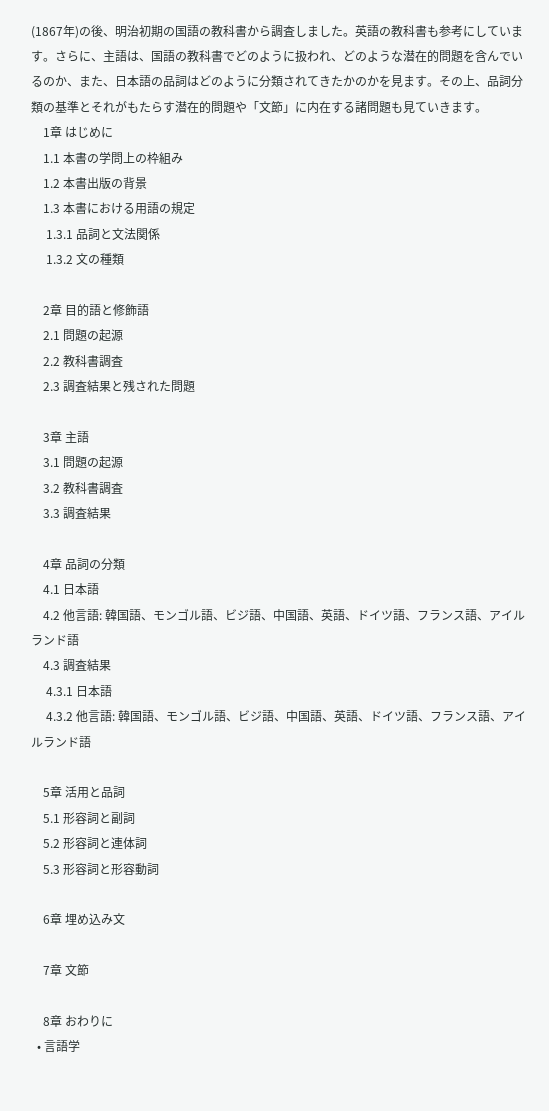(1867年)の後、明治初期の国語の教科書から調査しました。英語の教科書も参考にしています。さらに、主語は、国語の教科書でどのように扱われ、どのような潜在的問題を含んでいるのか、また、日本語の品詞はどのように分類されてきたかのかを見ます。その上、品詞分類の基準とそれがもたらす潜在的問題や「文節」に内在する諸問題も見ていきます。
    1章 はじめに
    1.1 本書の学問上の枠組み
    1.2 本書出版の背景
    1.3 本書における用語の規定
     1.3.1 品詞と文法関係
     1.3.2 文の種類

    2章 目的語と修飾語
    2.1 問題の起源
    2.2 教科書調査
    2.3 調査結果と残された問題

    3章 主語
    3.1 問題の起源
    3.2 教科書調査
    3.3 調査結果

    4章 品詞の分類
    4.1 日本語
    4.2 他言語: 韓国語、モンゴル語、ビジ語、中国語、英語、ドイツ語、フランス語、アイルランド語
    4.3 調査結果
     4.3.1 日本語
     4.3.2 他言語: 韓国語、モンゴル語、ビジ語、中国語、英語、ドイツ語、フランス語、アイルランド語

    5章 活用と品詞
    5.1 形容詞と副詞
    5.2 形容詞と連体詞
    5.3 形容詞と形容動詞

    6章 埋め込み文

    7章 文節

    8章 おわりに
  • 言語学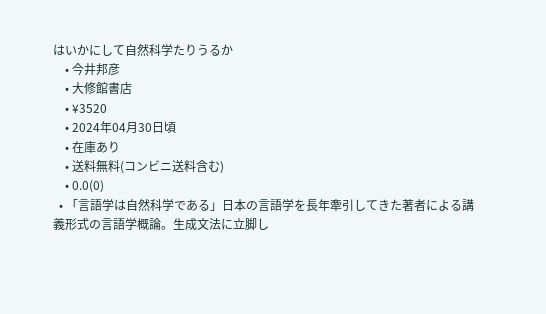はいかにして自然科学たりうるか
    • 今井邦彦
    • 大修館書店
    • ¥3520
    • 2024年04月30日頃
    • 在庫あり
    • 送料無料(コンビニ送料含む)
    • 0.0(0)
  • 「言語学は自然科学である」日本の言語学を長年牽引してきた著者による講義形式の言語学概論。生成文法に立脚し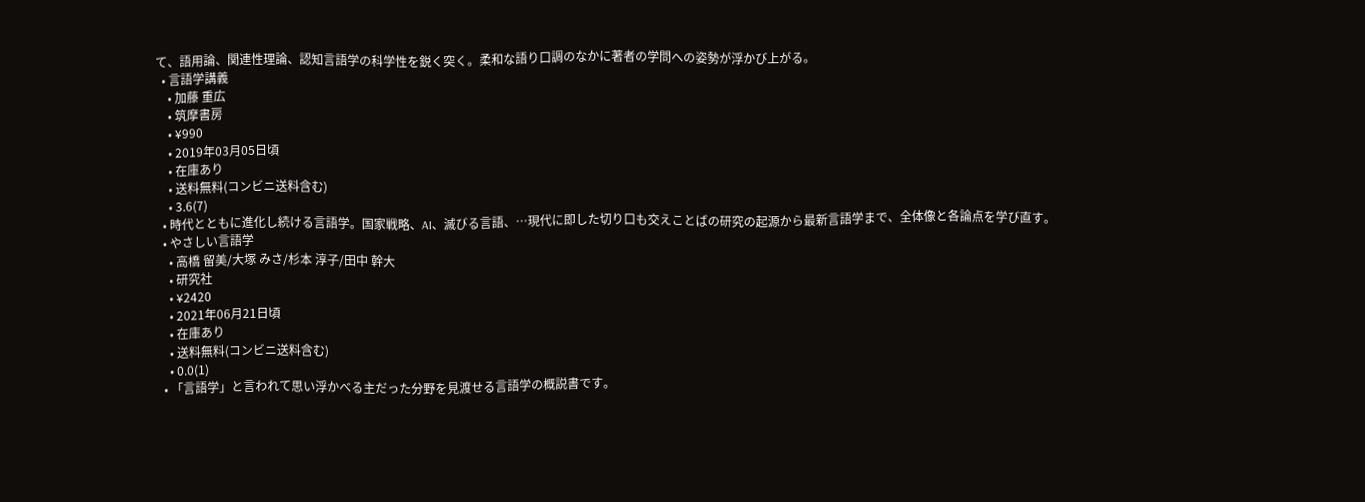て、語用論、関連性理論、認知言語学の科学性を鋭く突く。柔和な語り口調のなかに著者の学問への姿勢が浮かび上がる。
  • 言語学講義
    • 加藤 重広
    • 筑摩書房
    • ¥990
    • 2019年03月05日頃
    • 在庫あり
    • 送料無料(コンビニ送料含む)
    • 3.6(7)
  • 時代とともに進化し続ける言語学。国家戦略、AI、滅びる言語、…現代に即した切り口も交えことばの研究の起源から最新言語学まで、全体像と各論点を学び直す。
  • やさしい言語学
    • 高橋 留美/大塚 みさ/杉本 淳子/田中 幹大
    • 研究社
    • ¥2420
    • 2021年06月21日頃
    • 在庫あり
    • 送料無料(コンビニ送料含む)
    • 0.0(1)
  • 「言語学」と言われて思い浮かべる主だった分野を見渡せる言語学の概説書です。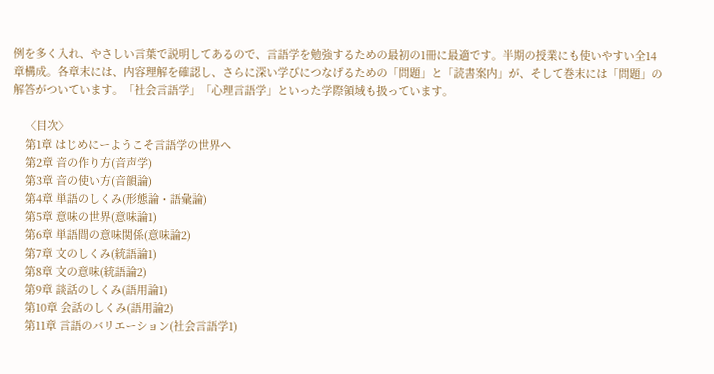例を多く入れ、やさしい言葉で説明してあるので、言語学を勉強するための最初の1冊に最適です。半期の授業にも使いやすい全14章構成。各章末には、内容理解を確認し、さらに深い学びにつなげるための「問題」と「読書案内」が、そして巻末には「問題」の解答がついています。「社会言語学」「心理言語学」といった学際領域も扱っています。

    〈目次〉
    第1章 はじめにーようこそ言語学の世界へ
    第2章 音の作り方(音声学)
    第3章 音の使い方(音韻論)
    第4章 単語のしくみ(形態論・語彙論)
    第5章 意味の世界(意味論1)
    第6章 単語間の意味関係(意味論2)
    第7章 文のしくみ(統語論1)
    第8章 文の意味(統語論2)
    第9章 談話のしくみ(語用論1)
    第10章 会話のしくみ(語用論2)
    第11章 言語のバリエーション(社会言語学1)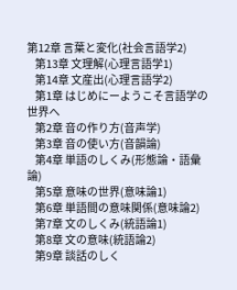第12章 言葉と変化(社会言語学2)
    第13章 文理解(心理言語学1)
    第14章 文産出(心理言語学2)
    第1章 はじめにーようこそ言語学の世界へ
    第2章 音の作り方(音声学)
    第3章 音の使い方(音韻論)
    第4章 単語のしくみ(形態論・語彙論)
    第5章 意味の世界(意味論1)
    第6章 単語間の意味関係(意味論2)
    第7章 文のしくみ(統語論1)
    第8章 文の意味(統語論2)
    第9章 談話のしく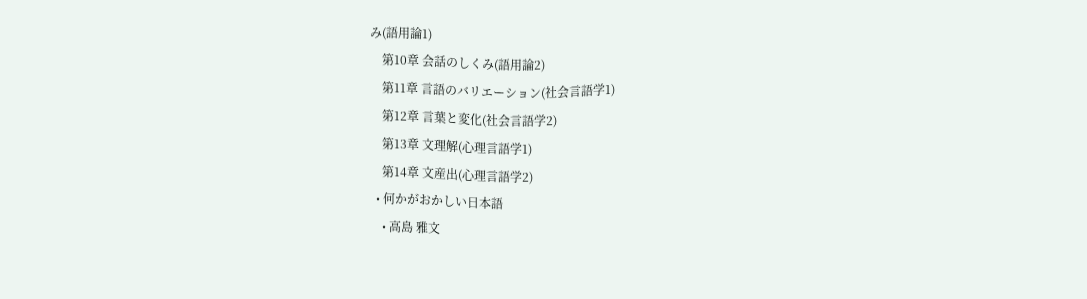み(語用論1)
    第10章 会話のしくみ(語用論2)
    第11章 言語のバリエーション(社会言語学1)
    第12章 言葉と変化(社会言語学2)
    第13章 文理解(心理言語学1)
    第14章 文産出(心理言語学2)
  • 何かがおかしい日本語
    • 高島 雅文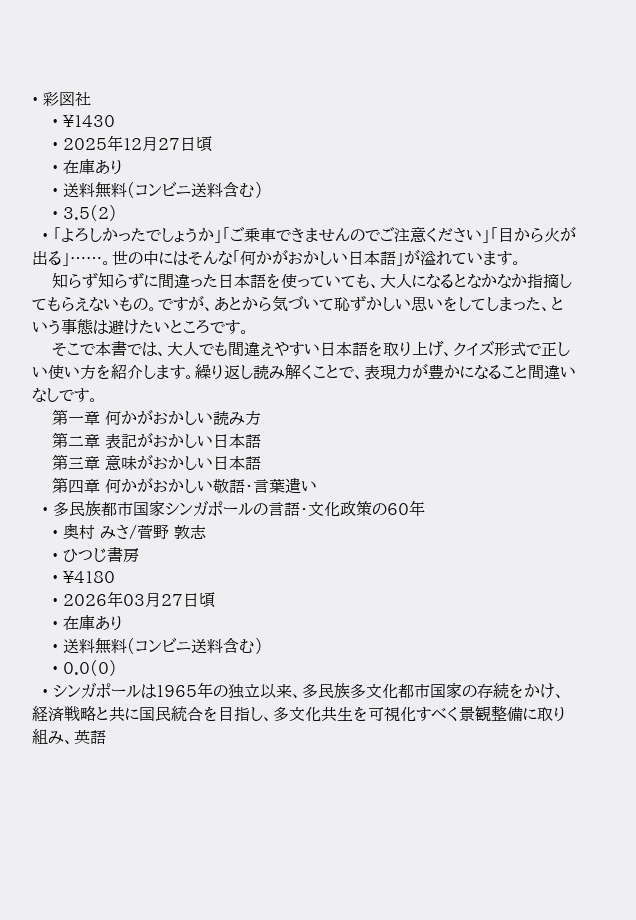• 彩図社
    • ¥1430
    • 2025年12月27日頃
    • 在庫あり
    • 送料無料(コンビニ送料含む)
    • 3.5(2)
  • 「よろしかったでしょうか」「ご乗車できませんのでご注意ください」「目から火が出る」……。世の中にはそんな「何かがおかしい日本語」が溢れています。
    知らず知らずに間違った日本語を使っていても、大人になるとなかなか指摘してもらえないもの。ですが、あとから気づいて恥ずかしい思いをしてしまった、という事態は避けたいところです。
    そこで本書では、大人でも間違えやすい日本語を取り上げ、クイズ形式で正しい使い方を紹介します。繰り返し読み解くことで、表現力が豊かになること間違いなしです。
    第一章 何かがおかしい読み方
    第二章 表記がおかしい日本語
    第三章 意味がおかしい日本語
    第四章 何かがおかしい敬語・言葉遣い
  • 多民族都市国家シンガポールの言語・文化政策の60年
    • 奥村 みさ/菅野 敦志
    • ひつじ書房
    • ¥4180
    • 2026年03月27日頃
    • 在庫あり
    • 送料無料(コンビニ送料含む)
    • 0.0(0)
  • シンガポールは1965年の独立以来、多民族多文化都市国家の存続をかけ、経済戦略と共に国民統合を目指し、多文化共生を可視化すべく景観整備に取り組み、英語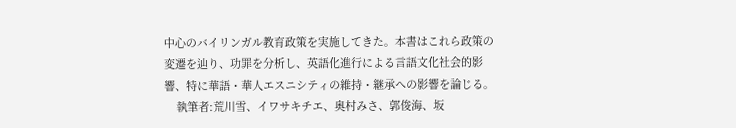中心のバイリンガル教育政策を実施してきた。本書はこれら政策の変遷を辿り、功罪を分析し、英語化進行による言語文化社会的影響、特に華語・華人エスニシティの維持・継承への影響を論じる。
    執筆者:荒川雪、イワサキチエ、奥村みさ、郭俊海、坂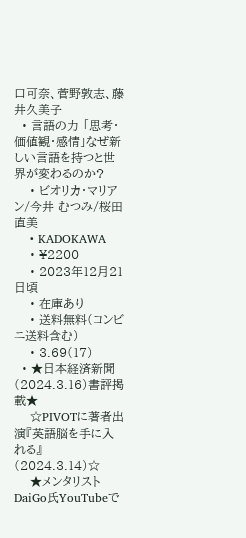口可奈、菅野敦志、藤井久美子
  • 言語の力 「思考・価値観・感情」なぜ新しい言語を持つと世界が変わるのか?
    • ビオリカ・マリアン/今井 むつみ/桜田 直美
    • KADOKAWA
    • ¥2200
    • 2023年12月21日頃
    • 在庫あり
    • 送料無料(コンビニ送料含む)
    • 3.69(17)
  • ★日本経済新聞 (2024.3.16)書評掲載★
    ☆PIVOTに著者出演『英語脳を手に入れる』(2024.3.14)☆
    ★メンタリストDaiGo氏YouTubeで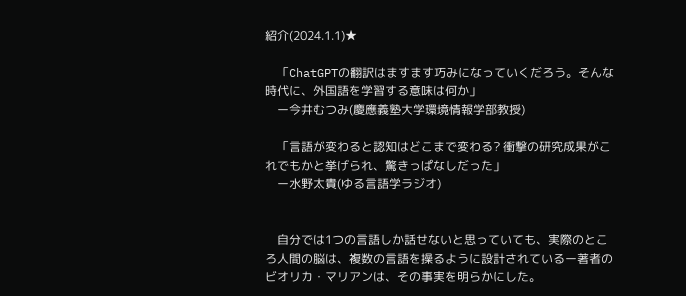紹介(2024.1.1)★

    「ChatGPTの翻訳はますます巧みになっていくだろう。そんな時代に、外国語を学習する意味は何か」
    ー今井むつみ(慶應義塾大学環境情報学部教授)

    「言語が変わると認知はどこまで変わる? 衝撃の研究成果がこれでもかと挙げられ、驚きっぱなしだった」
    ー水野太貴(ゆる言語学ラジオ)


    自分では1つの言語しか話せないと思っていても、実際のところ人間の脳は、複数の言語を操るように設計されているー著者のビオリカ・マリアンは、その事実を明らかにした。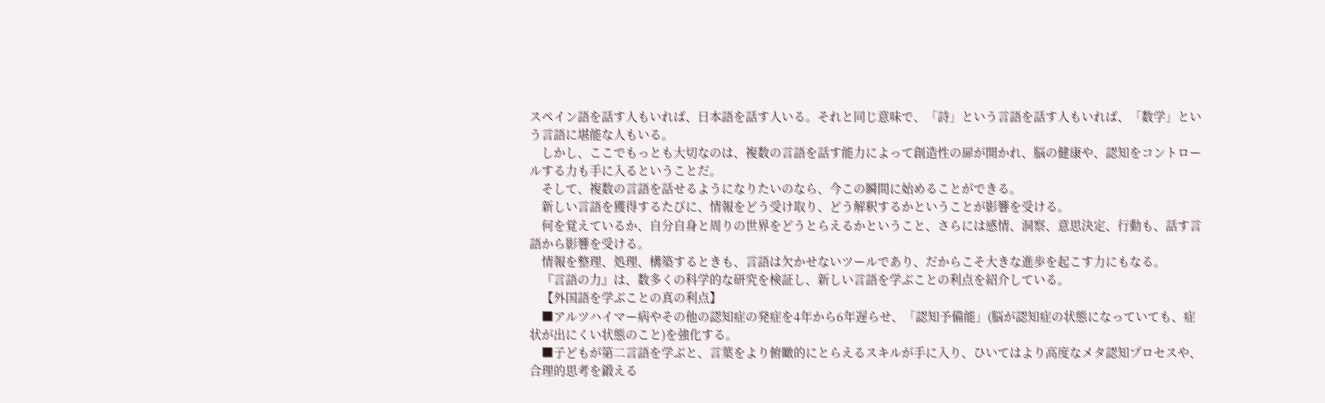スペイン語を話す人もいれば、日本語を話す人いる。それと同じ意味で、「詩」という言語を話す人もいれば、「数学」という言語に堪能な人もいる。
    しかし、ここでもっとも大切なのは、複数の言語を話す能力によって創造性の扉が開かれ、脳の健康や、認知をコントロールする力も手に入るということだ。
    そして、複数の言語を話せるようになりたいのなら、今この瞬間に始めることができる。
    新しい言語を獲得するたびに、情報をどう受け取り、どう解釈するかということが影響を受ける。
    何を覚えているか、自分自身と周りの世界をどうとらえるかということ、さらには感情、洞察、意思決定、行動も、話す言語から影響を受ける。
    情報を整理、処理、構築するときも、言語は欠かせないツールであり、だからこそ大きな進歩を起こす力にもなる。
    『言語の力』は、数多くの科学的な研究を検証し、新しい言語を学ぶことの利点を紹介している。
    【外国語を学ぶことの真の利点】
    ■アルツハイマー病やその他の認知症の発症を4年から6年遅らせ、「認知予備能」(脳が認知症の状態になっていても、症状が出にくい状態のこと)を強化する。
    ■子どもが第二言語を学ぶと、言葉をより俯瞰的にとらえるスキルが手に入り、ひいてはより高度なメタ認知プロセスや、合理的思考を鍛える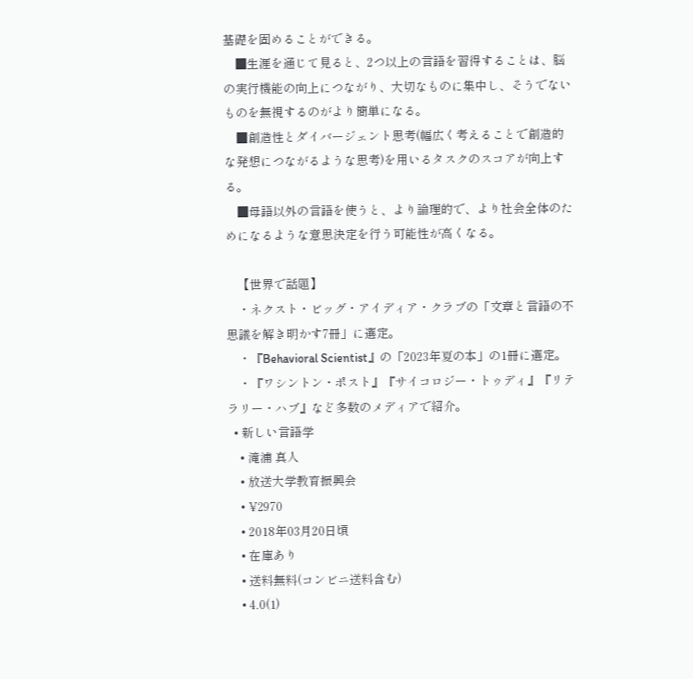基礎を固めることができる。
    ■生涯を通じて見ると、2つ以上の言語を習得することは、脳の実行機能の向上につながり、大切なものに集中し、そうでないものを無視するのがより簡単になる。
    ■創造性とダイバージェント思考(幅広く考えることで創造的な発想につながるような思考)を用いるタスクのスコアが向上する。
    ■母語以外の言語を使うと、より論理的で、より社会全体のためになるような意思決定を行う可能性が高くなる。

    【世界で話題】
    ・ネクスト・ビッグ・アイディア・クラブの「文章と言語の不思議を解き明かす7冊」に選定。
    ・『Behavioral Scientist』の「2023年夏の本」の1冊に選定。
    ・『ワシントン・ポスト』『サイコロジー・トゥディ』『リテラリー・ハブ』など多数のメディアで紹介。
  • 新しい言語学
    • 滝浦 真人
    • 放送大学教育振興会
    • ¥2970
    • 2018年03月20日頃
    • 在庫あり
    • 送料無料(コンビニ送料含む)
    • 4.0(1)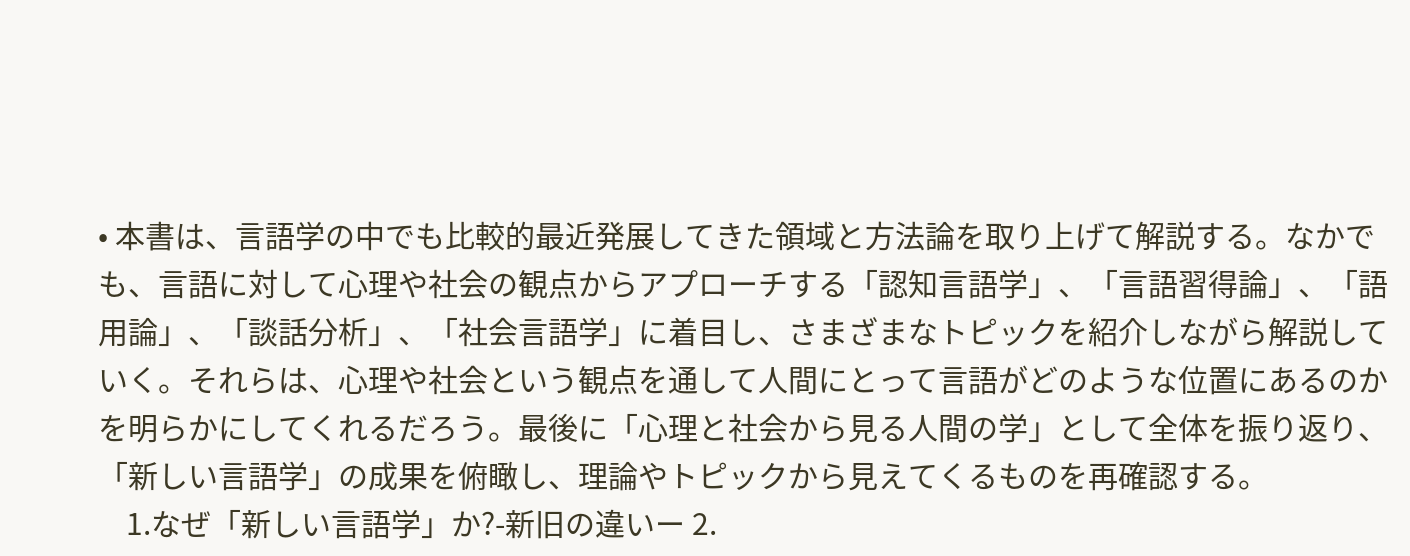• 本書は、言語学の中でも比較的最近発展してきた領域と方法論を取り上げて解説する。なかでも、言語に対して心理や社会の観点からアプローチする「認知言語学」、「言語習得論」、「語用論」、「談話分析」、「社会言語学」に着目し、さまざまなトピックを紹介しながら解説していく。それらは、心理や社会という観点を通して人間にとって言語がどのような位置にあるのかを明らかにしてくれるだろう。最後に「心理と社会から見る人間の学」として全体を振り返り、「新しい言語学」の成果を俯瞰し、理論やトピックから見えてくるものを再確認する。
    1.なぜ「新しい言語学」か?-新旧の違いー 2.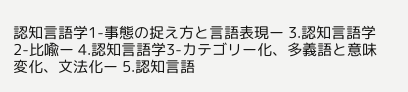認知言語学1-事態の捉え方と言語表現ー 3.認知言語学2-比喩ー 4.認知言語学3-カテゴリー化、多義語と意味変化、文法化ー 5.認知言語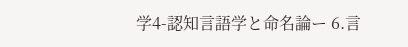学4-認知言語学と命名論ー 6.言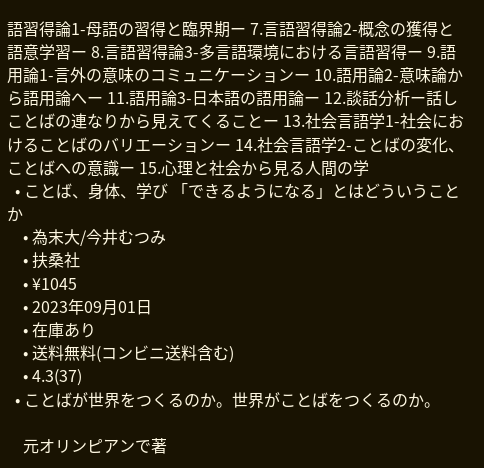語習得論1-母語の習得と臨界期ー 7.言語習得論2-概念の獲得と語意学習ー 8.言語習得論3-多言語環境における言語習得ー 9.語用論1-言外の意味のコミュニケーションー 10.語用論2-意味論から語用論へー 11.語用論3-日本語の語用論ー 12.談話分析ー話しことばの連なりから見えてくることー 13.社会言語学1-社会におけることばのバリエーションー 14.社会言語学2-ことばの変化、ことばへの意識ー 15.心理と社会から見る人間の学
  • ことば、身体、学び 「できるようになる」とはどういうことか
    • 為末大/今井むつみ
    • 扶桑社
    • ¥1045
    • 2023年09月01日
    • 在庫あり
    • 送料無料(コンビニ送料含む)
    • 4.3(37)
  • ことばが世界をつくるのか。世界がことばをつくるのか。

    元オリンピアンで著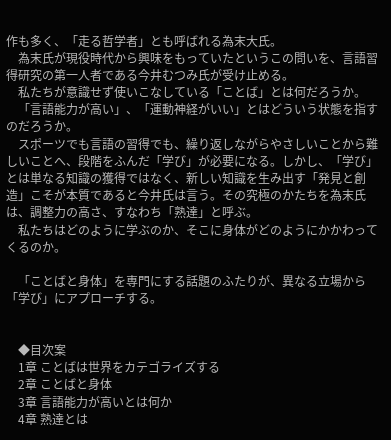作も多く、「走る哲学者」とも呼ばれる為末大氏。
    為末氏が現役時代から興味をもっていたというこの問いを、言語習得研究の第一人者である今井むつみ氏が受け止める。
    私たちが意識せず使いこなしている「ことば」とは何だろうか。
    「言語能力が高い」、「運動神経がいい」とはどういう状態を指すのだろうか。
    スポーツでも言語の習得でも、繰り返しながらやさしいことから難しいことへ、段階をふんだ「学び」が必要になる。しかし、「学び」とは単なる知識の獲得ではなく、新しい知識を生み出す「発見と創造」こそが本質であると今井氏は言う。その究極のかたちを為末氏は、調整力の高さ、すなわち「熟達」と呼ぶ。
    私たちはどのように学ぶのか、そこに身体がどのようにかかわってくるのか。

    「ことばと身体」を専門にする話題のふたりが、異なる立場から「学び」にアプローチする。


    ◆目次案
    1章 ことばは世界をカテゴライズする
    2章 ことばと身体
    3章 言語能力が高いとは何か
    4章 熟達とは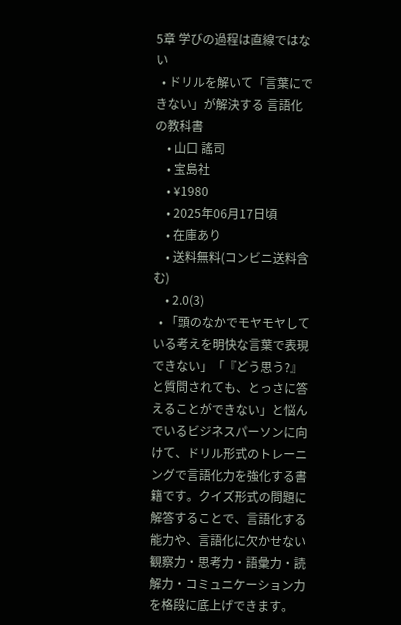5章 学びの過程は直線ではない
  • ドリルを解いて「言葉にできない」が解決する 言語化の教科書
    • 山口 謠司
    • 宝島社
    • ¥1980
    • 2025年06月17日頃
    • 在庫あり
    • 送料無料(コンビニ送料含む)
    • 2.0(3)
  • 「頭のなかでモヤモヤしている考えを明快な言葉で表現できない」「『どう思う?』と質問されても、とっさに答えることができない」と悩んでいるビジネスパーソンに向けて、ドリル形式のトレーニングで言語化力を強化する書籍です。クイズ形式の問題に解答することで、言語化する能力や、言語化に欠かせない観察力・思考力・語彙力・読解力・コミュニケーション力を格段に底上げできます。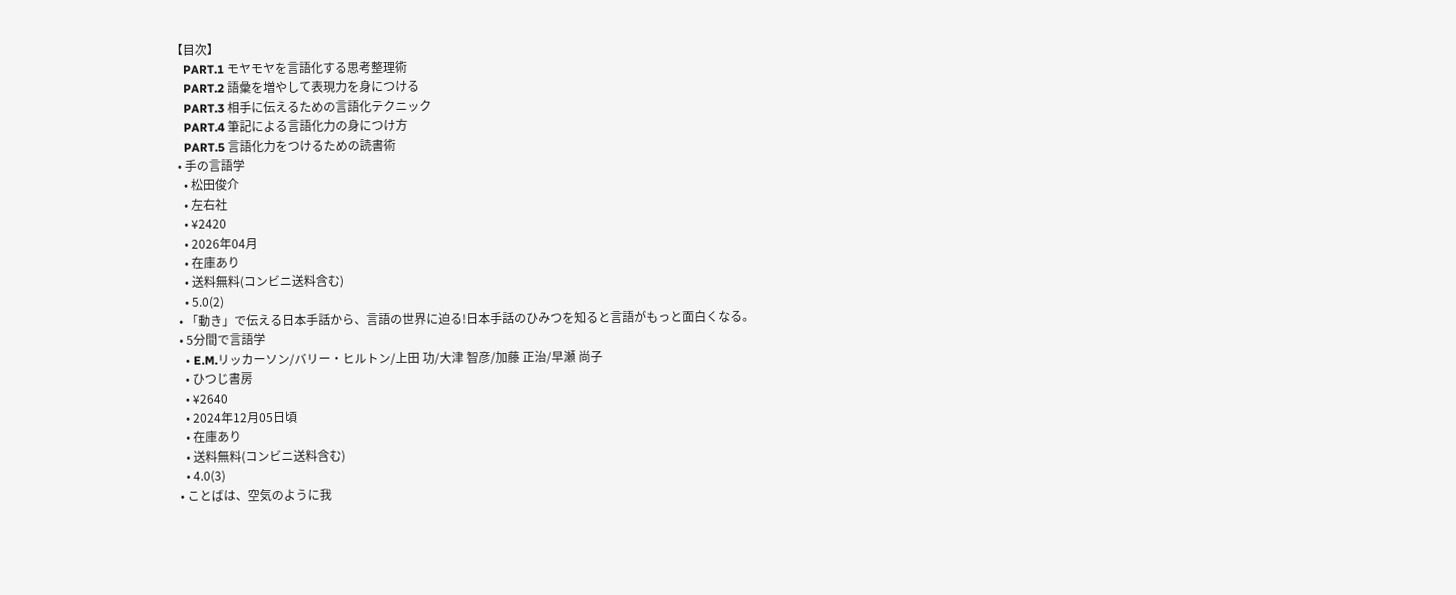【目次】
    PART.1 モヤモヤを言語化する思考整理術
    PART.2 語彙を増やして表現力を身につける
    PART.3 相手に伝えるための言語化テクニック
    PART.4 筆記による言語化力の身につけ方
    PART.5 言語化力をつけるための読書術
  • 手の言語学
    • 松田俊介
    • 左右社
    • ¥2420
    • 2026年04月
    • 在庫あり
    • 送料無料(コンビニ送料含む)
    • 5.0(2)
  • 「動き」で伝える日本手話から、言語の世界に迫る!日本手話のひみつを知ると言語がもっと面白くなる。
  • 5分間で言語学
    • E.M.リッカーソン/バリー・ヒルトン/上田 功/大津 智彦/加藤 正治/早瀬 尚子
    • ひつじ書房
    • ¥2640
    • 2024年12月05日頃
    • 在庫あり
    • 送料無料(コンビニ送料含む)
    • 4.0(3)
  • ことばは、空気のように我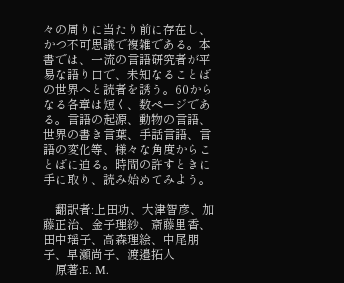々の周りに当たり前に存在し、かつ不可思議で複雑である。本書では、一流の言語研究者が平易な語り口で、未知なることばの世界へと読者を誘う。60からなる各章は短く、数ページである。言語の起源、動物の言語、世界の書き言葉、手話言語、言語の変化等、様々な角度からことばに迫る。時間の許すときに手に取り、読み始めてみよう。

    翻訳者:上田功、大津智彦、加藤正治、金子理紗、斎藤里香、田中瑶子、高森理絵、中尾朋子、早瀬尚子、渡邉拓人
    原著:E. M.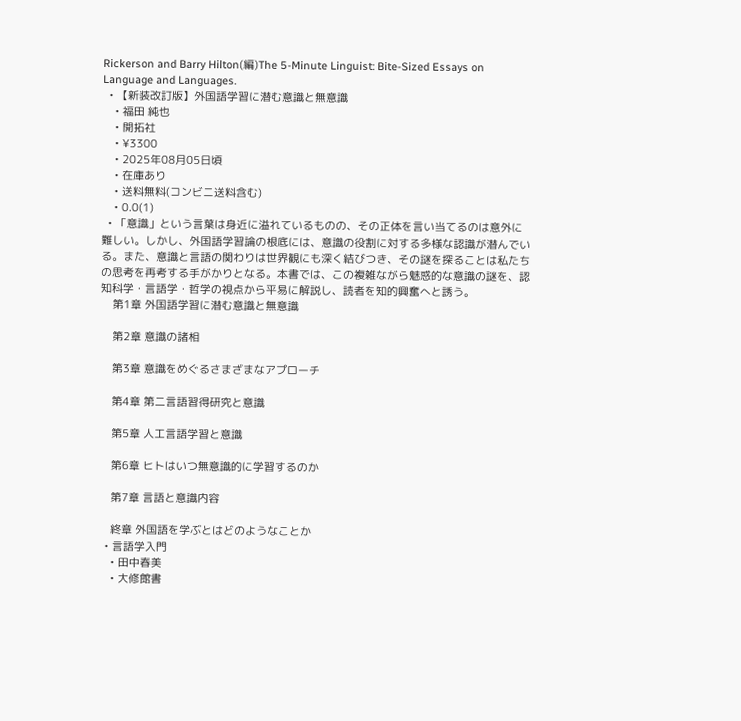Rickerson and Barry Hilton(編)The 5-Minute Linguist: Bite-Sized Essays on Language and Languages.
  • 【新装改訂版】外国語学習に潜む意識と無意識
    • 福田 純也
    • 開拓社
    • ¥3300
    • 2025年08月05日頃
    • 在庫あり
    • 送料無料(コンビニ送料含む)
    • 0.0(1)
  • 「意識」という言葉は身近に溢れているものの、その正体を言い当てるのは意外に難しい。しかし、外国語学習論の根底には、意識の役割に対する多様な認識が潜んでいる。また、意識と言語の関わりは世界観にも深く結びつき、その謎を探ることは私たちの思考を再考する手がかりとなる。本書では、この複雑ながら魅惑的な意識の謎を、認知科学・言語学・哲学の視点から平易に解説し、読者を知的興奮へと誘う。
    第1章 外国語学習に潜む意識と無意識

    第2章 意識の諸相

    第3章 意識をめぐるさまざまなアプローチ

    第4章 第二言語習得研究と意識

    第5章 人工言語学習と意識

    第6章 ヒトはいつ無意識的に学習するのか

    第7章 言語と意識内容

    終章 外国語を学ぶとはどのようなことか
  • 言語学入門
    • 田中春美
    • 大修館書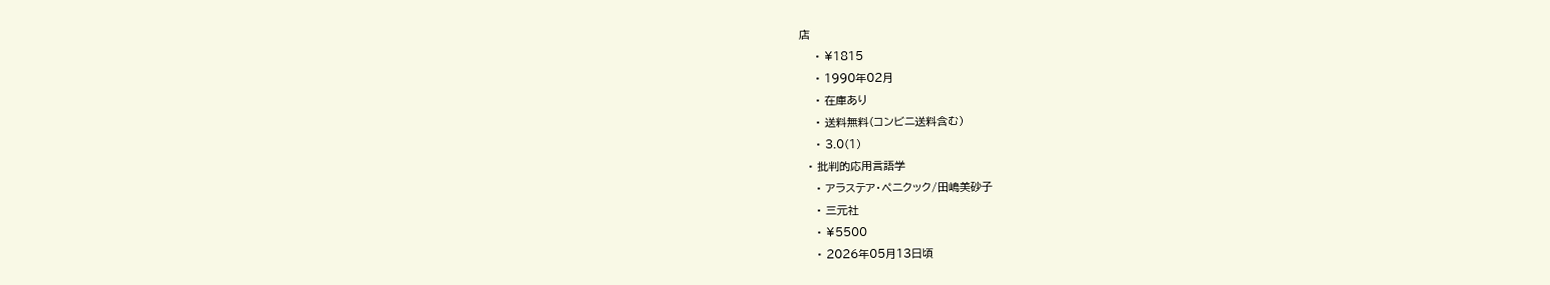店
    • ¥1815
    • 1990年02月
    • 在庫あり
    • 送料無料(コンビニ送料含む)
    • 3.0(1)
  • 批判的応用言語学
    • アラステア・ペニクック/田嶋美砂子
    • 三元社
    • ¥5500
    • 2026年05月13日頃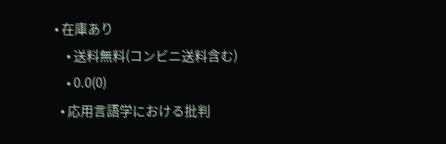• 在庫あり
    • 送料無料(コンビニ送料含む)
    • 0.0(0)
  • 応用言語学における批判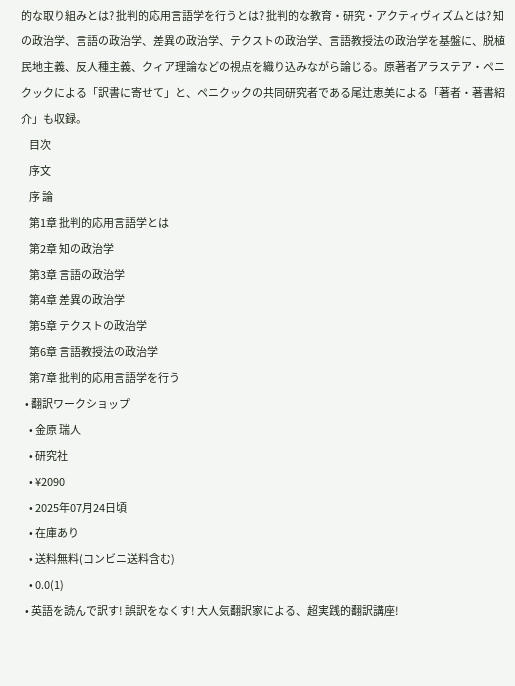的な取り組みとは? 批判的応用言語学を行うとは? 批判的な教育・研究・アクティヴィズムとは? 知の政治学、言語の政治学、差異の政治学、テクストの政治学、言語教授法の政治学を基盤に、脱植民地主義、反人種主義、クィア理論などの視点を織り込みながら論じる。原著者アラステア・ペニクックによる「訳書に寄せて」と、ペニクックの共同研究者である尾辻恵美による「著者・著書紹介」も収録。
    目次
    序文
    序 論
    第1章 批判的応用言語学とは
    第2章 知の政治学
    第3章 言語の政治学
    第4章 差異の政治学
    第5章 テクストの政治学
    第6章 言語教授法の政治学
    第7章 批判的応用言語学を行う
  • 翻訳ワークショップ
    • 金原 瑞人
    • 研究社
    • ¥2090
    • 2025年07月24日頃
    • 在庫あり
    • 送料無料(コンビニ送料含む)
    • 0.0(1)
  • 英語を読んで訳す! 誤訳をなくす! 大人気翻訳家による、超実践的翻訳講座!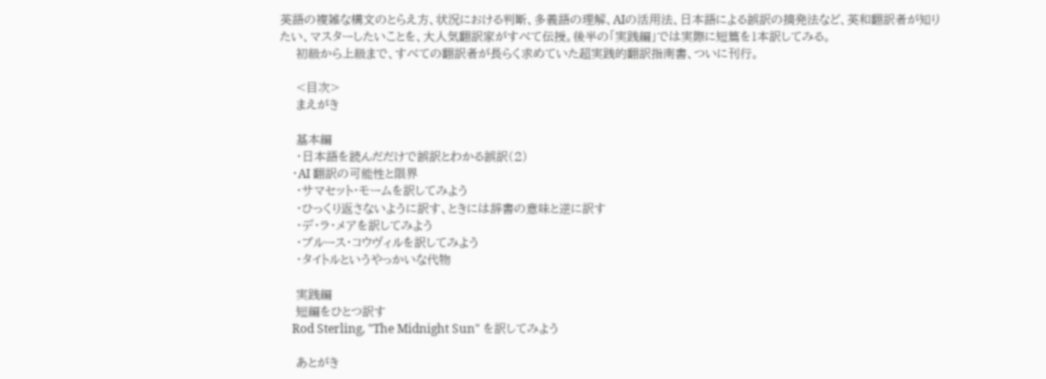英語の複雑な構文のとらえ方、状況における判断、多義語の理解、AIの活用法、日本語による誤訳の摘発法など、英和翻訳者が知りたい、マスターしたいことを、大人気翻訳家がすべて伝授。後半の「実践編」では実際に短篇を1本訳してみる。
    初級から上級まで、すべての翻訳者が長らく求めていた超実践的翻訳指南書、ついに刊行。

    <目次>
    まえがき

    基本編
    ・日本語を読んだだけで誤訳とわかる誤訳(2)
    ・AI 翻訳の可能性と限界
    ・サマセット・モームを訳してみよう
    ・ひっくり返さないように訳す、ときには辞書の意味と逆に訳す
    ・デ・ラ・メアを訳してみよう
    ・ブルース・コウヴィルを訳してみよう
    ・タイトルというやっかいな代物

    実践編
    短編をひとつ訳す
    Rod Sterling, "The Midnight Sun" を訳してみよう

    あとがき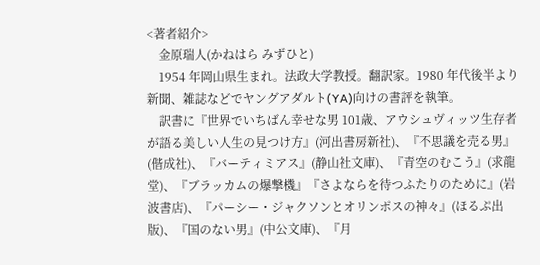<著者紹介>
    金原瑞人(かねはら みずひと)
    1954 年岡山県生まれ。法政大学教授。翻訳家。1980 年代後半より新聞、雑誌などでヤングアダルト(YA)向けの書評を執筆。
    訳書に『世界でいちばん幸せな男 101歳、アウシュヴィッツ生存者が語る美しい人生の見つけ方』(河出書房新社)、『不思議を売る男』(偕成社)、『バーティミアス』(静山社文庫)、『青空のむこう』(求龍堂)、『ブラッカムの爆撃機』『さよならを待つふたりのために』(岩波書店)、『パーシー・ジャクソンとオリンポスの神々』(ほるぷ出版)、『国のない男』(中公文庫)、『月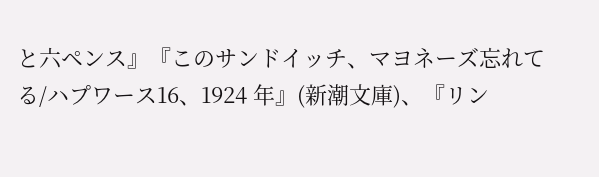と六ペンス』『このサンドイッチ、マヨネーズ忘れてる/ハプワース16、1924 年』(新潮文庫)、『リン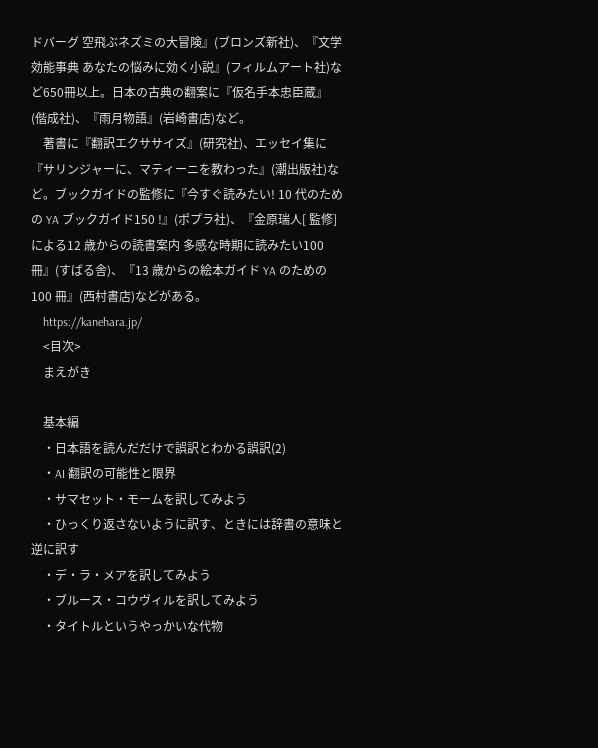ドバーグ 空飛ぶネズミの大冒険』(ブロンズ新社)、『文学効能事典 あなたの悩みに効く小説』(フィルムアート社)など650冊以上。日本の古典の翻案に『仮名手本忠臣蔵』(偕成社)、『雨月物語』(岩崎書店)など。
    著書に『翻訳エクササイズ』(研究社)、エッセイ集に『サリンジャーに、マティーニを教わった』(潮出版社)など。ブックガイドの監修に『今すぐ読みたい! 10 代のための YA ブックガイド150 !』(ポプラ社)、『金原瑞人[ 監修] による12 歳からの読書案内 多感な時期に読みたい100 冊』(すばる舎)、『13 歳からの絵本ガイド YA のための100 冊』(西村書店)などがある。
    https://kanehara.jp/
    <目次>
    まえがき

    基本編
    ・日本語を読んだだけで誤訳とわかる誤訳(2)
    ・AI 翻訳の可能性と限界
    ・サマセット・モームを訳してみよう
    ・ひっくり返さないように訳す、ときには辞書の意味と逆に訳す
    ・デ・ラ・メアを訳してみよう
    ・ブルース・コウヴィルを訳してみよう
    ・タイトルというやっかいな代物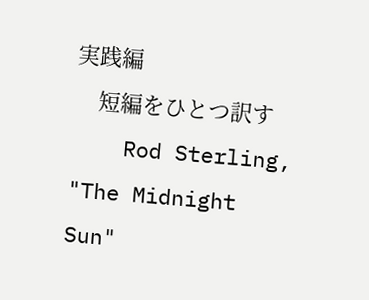実践編
    短編をひとつ訳す
    Rod Sterling, "The Midnight Sun"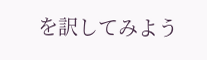を訳してみよう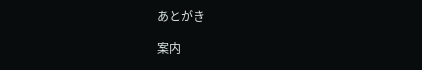あとがき

案内